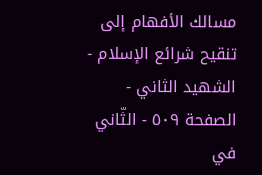مسالك الأفهام إلى تنقيح شرائع الإسلام - الشهيد الثاني - الصفحة ٥٠٩ - الثّاني في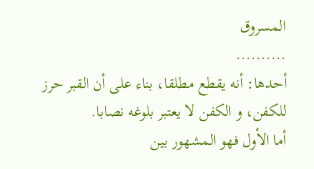المسروق
..........
أحدها: أنه يقطع مطلقا، بناء على أن القبر حرز للكفن، و الكفن لا يعتبر بلوغه نصابا.
أما الأول فهو المشهور بين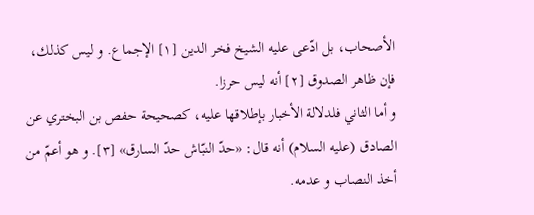الأصحاب، بل ادّعى عليه الشيخ فخر الدين [١] الإجماع. و ليس كذلك، فإن ظاهر الصدوق [٢] أنه ليس حرزا.
و أما الثاني فلدلالة الأخبار بإطلاقها عليه، كصحيحة حفص بن البختري عن الصادق (عليه السلام) أنه قال: «حدّ النبّاش حدّ السارق» [٣]. و هو أعمّ من أخذ النصاب و عدمه.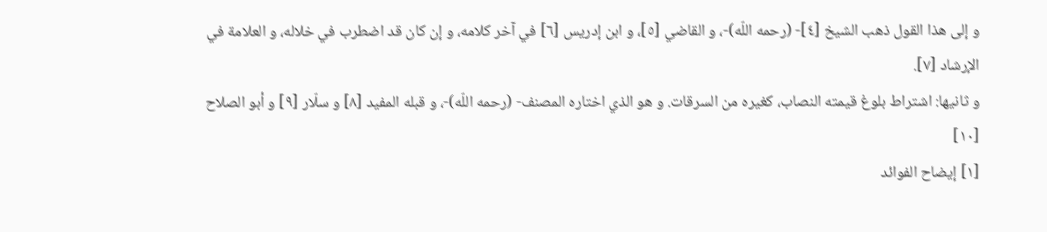و إلى هذا القول ذهب الشيخ [٤]- (رحمه اللّه)-، و القاضي [٥]، و ابن إدريس [٦] في آخر كلامه، و إن كان قد اضطرب في خلاله، و العلامة في الإرشاد [٧].
و ثانيها: اشتراط بلوغ قيمته النصاب، كغيره من السرقات. و هو الذي اختاره المصنف- (رحمه اللّه)-، و قبله المفيد [٨] و سلّار [٩] و أبو الصلاح [١٠]
[١] إيضاح الفوائد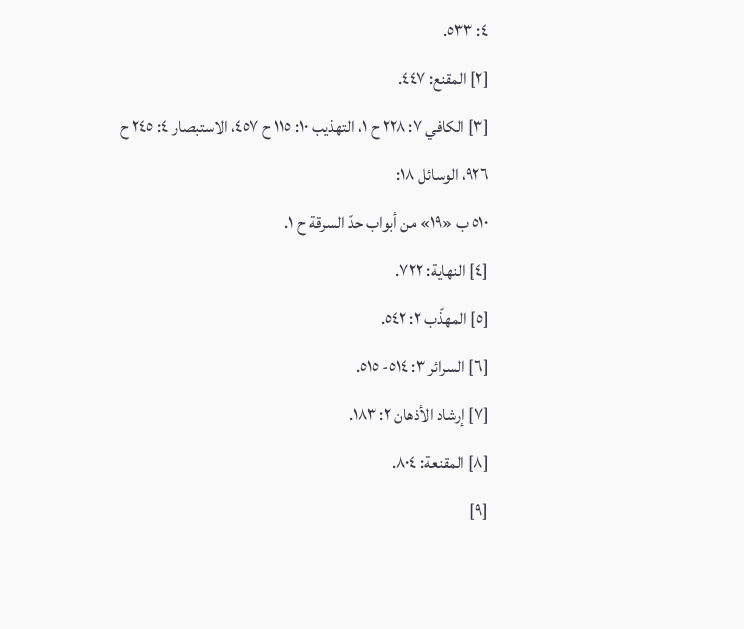٤: ٥٣٣.
[٢] المقنع: ٤٤٧.
[٣] الكافي ٧: ٢٢٨ ح ١، التهذيب ١٠: ١١٥ ح ٤٥٧، الاستبصار ٤: ٢٤٥ ح ٩٢٦، الوسائل ١٨:
٥١٠ ب «١٩» من أبواب حدّ السرقة ح ١.
[٤] النهاية: ٧٢٢.
[٥] المهذّب ٢: ٥٤٢.
[٦] السرائر ٣: ٥١٤- ٥١٥.
[٧] إرشاد الأذهان ٢: ١٨٣.
[٨] المقنعة: ٨٠٤.
[٩]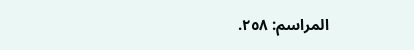المراسم: ٢٥٨.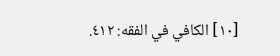[١٠] الكافي في الفقه: ٤١٢.